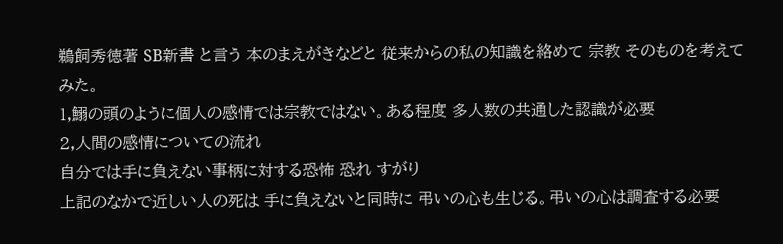鵜飼秀徳著 SB新書 と言う 本のまえがきなどと 従来からの私の知識を絡めて 宗教 そのものを考えてみた。
1,鰯の頭のように個人の感情では宗教ではない。ある程度 多人数の共通した認識が必要
2,人間の感情についての流れ
自分では手に負えない事柄に対する恐怖 恐れ すがり
上記のなかで近しい人の死は 手に負えないと同時に 弔いの心も生じる。弔いの心は調査する必要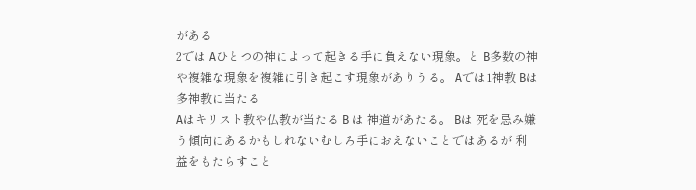がある
2では Aひとつの神によって起きる手に負えない現象。と B多数の神や複雑な現象を複雑に引き起こす現象がありうる。 Aでは1神教 Bは多神教に当たる
Aはキリスト教や仏教が当たる B は 神道があたる。 Bは 死を忌み嫌う傾向にあるかもしれないむしろ手におえないことではあるが 利益をもたらすこと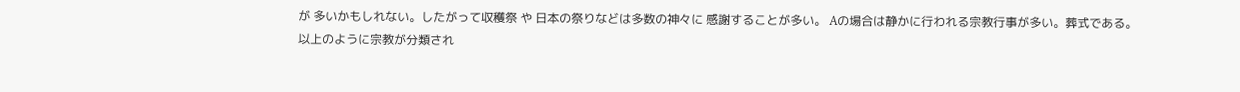が 多いかもしれない。したがって収穫祭 や 日本の祭りなどは多数の神々に 感謝することが多い。 Aの場合は静かに行われる宗教行事が多い。葬式である。
以上のように宗教が分類され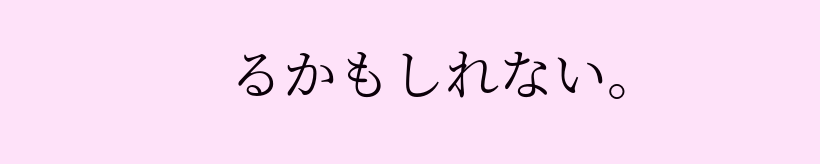るかもしれない。